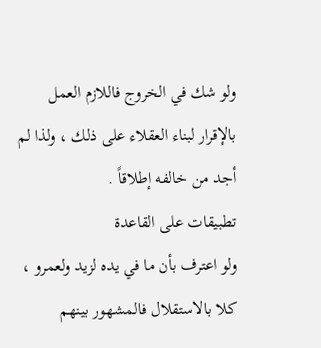ولو شك في الخروج فاللازم العمل بالإقرار لبناء العقلاء على ذلك ، ولذا لم أجد من خالفه إطلاقاً .
تطبيقات على القاعدة
ولو اعترف بأن ما في يده لزيد ولعمرو ، كلا بالاستقلال فالمشهور بينهم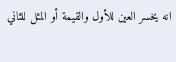انه يخسر العين للأول والقيمة أو المثل للثاني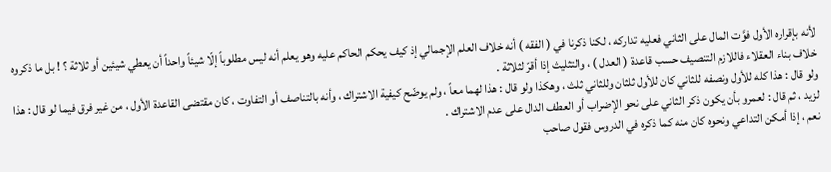لأنه بإقراره الأول فوَّت المال على الثاني فعليه تداركه ، لكنا ذكرنا في ( الفقه ) أنه خلاف العلم الإجمالي إذ كيف يحكم الحاكم عليه وهو يعلم أنه ليس مطلوباً إلّا شيئاً واحداً أن يعطي شيئين أو ثلاثة ؟ ! بل ما ذكروه خلاف بناء العقلاء فاللازم التنصيف حسب قاعدة ( العدل ) ، والتثليث إذا أقرّ لثلاثة .
ولو قال : هذا كله للأول ونصفه للثاني كان للأول ثلثان وللثاني ثلث ، وهكذا ولو قال : هذا لهما معاً ، ولم يوضّح كيفية الاشتراك ، وأنه بالتناصف أو التفاوت ، كان مقتضى القاعدة الأول ، من غير فرق فيما لو قال : هذا لزيد ، ثم قال : لعمرو بأن يكون ذكر الثاني على نحو الإضراب أو العطف الدال على عدم الاشتراك .
نعم ، إذا أمكن التداعي ونحوه كان منه كما ذكره في الدروس فقول صاحب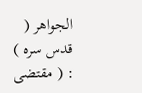الجواهر ( قدس سره ) : ( مقتضى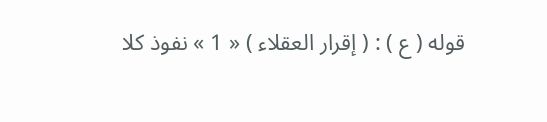قوله ( ع ) : ( إقرار العقلاء ) « 1 » نفوذ كلا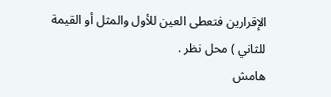الإقرارين فتعطى العين للأول والمثل أو القيمة للثاني ) محل نظر .
هامش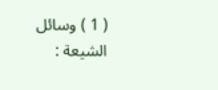( 1 ) وسائل الشيعة :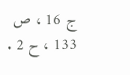ج 16 ، ص 133 ، ح 2 .